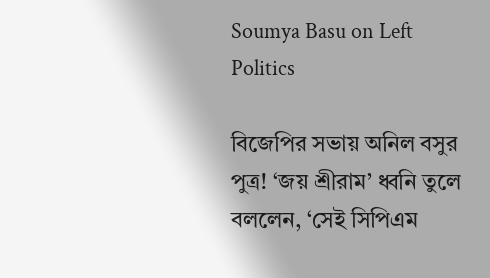Soumya Basu on Left Politics

বিজেপির সভায় অনিল বসুর পুত্র! ‘জয় শ্রীরাম’ ধ্বনি তুলে বললেন, ‘সেই সিপিএম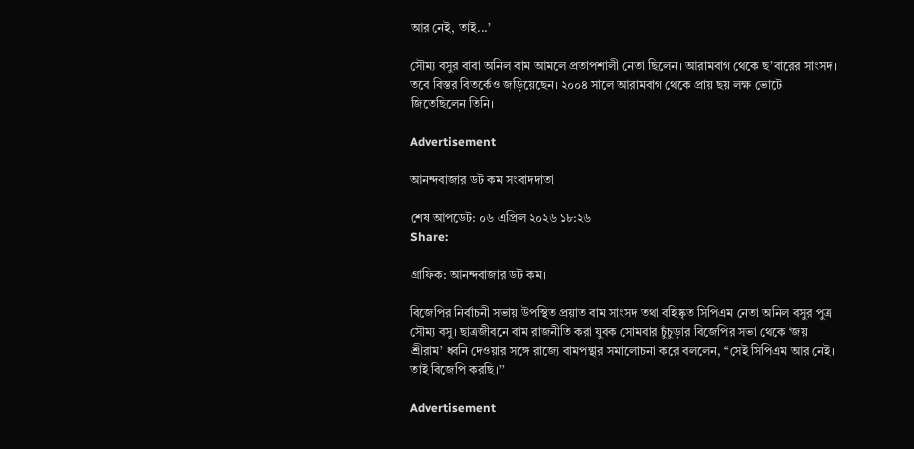আর নেই, তাই...’

সৌম্য বসুর বাবা অনিল বাম আমলে প্রতাপশালী নেতা ছিলেন। আরামবাগ থেকে ছ’বারের সাংসদ। তবে বিস্তর বিতর্কেও জড়িয়েছেন। ২০০৪ সালে আরামবাগ থেকে প্রায় ছয় লক্ষ ভোটে জিতেছিলেন তিনি।

Advertisement

আনন্দবাজার ডট কম সংবাদদাতা

শেষ আপডেট: ০৬ এপ্রিল ২০২৬ ১৮:২৬
Share:

গ্রাফিক: আনন্দবাজার ডট কম।

বিজেপির নির্বাচনী সভায় উপস্থিত প্রয়াত বাম সাংসদ তথা বহিষ্কৃত সিপিএম নেতা অনিল বসুর পুত্র সৌম্য বসু। ছাত্রজীবনে বাম রাজনীতি করা যুবক সোমবার চুঁচুড়ার বিজেপির সভা থেকে ‘জয় শ্রীরাম’ ধ্বনি দেওয়ার সঙ্গে রাজ্যে বামপন্থার সমালোচনা করে বললেন, ‘‘সেই সিপিএম আর নেই। তাই বিজেপি করছি।’’

Advertisement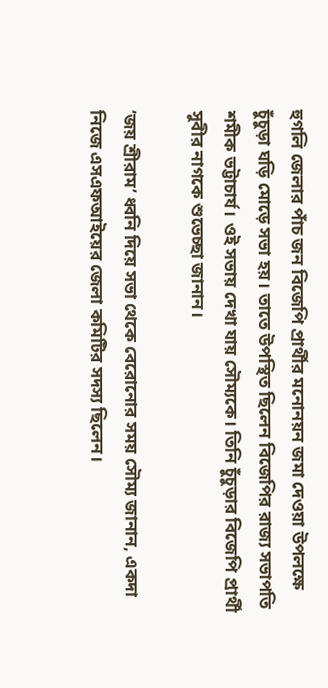হুগলি জেলার পাঁচ জন বিজেপি প্রার্থীর মনোনয়ন জমা দেওয়া উপলক্ষে চুঁচুড়া ঘড়ি মোড়ে সভা হয়। তাতে উপস্থিত ছিলেন বিজেপির রাজ্য সভাপতি শমীক ভট্টাচার্য। ওই সভায় দেখা যায় সৌম্যকে। তিনি চুঁচুড়ার বিজেপি প্রার্থী সুবীর নাগকে শুভেচ্ছা জানান।

‘জয় শ্রীরাম’ ধ্বনি দিয়ে সভা থেকে বেরোনোর সময় সৌম্য জানান, একদা নিজে এসএফআইয়ের জেলা কমিটির সদস্য ছিলেন।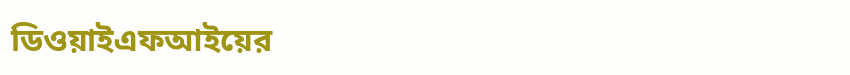ডিওয়াইএফআইয়ের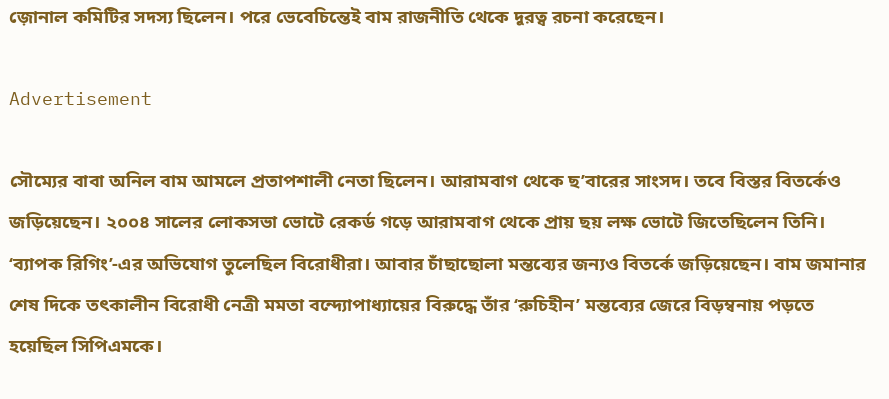জ়োনাল কমিটির সদস্য ছিলেন। পরে ভেবেচিন্তেই বাম রাজনীতি থেকে দূরত্ব রচনা করেছেন।

Advertisement

সৌম্যের বাবা অনিল বাম আমলে প্রতাপশালী নেতা ছিলেন। আরামবাগ থেকে ছ’বারের সাংসদ। তবে বিস্তর বিতর্কেও জড়িয়েছেন। ২০০৪ সালের লোকসভা ভোটে রেকর্ড গড়ে আরামবাগ থেকে প্রায় ছয় লক্ষ ভোটে জিতেছিলেন তিনি। ‘ব্যাপক রিগিং’-এর অভিযোগ তুলেছিল বিরোধীরা। আবার চাঁছাছোলা মন্তব্যের জন্যও বিতর্কে জড়িয়েছেন। বাম জমানার শেষ দিকে তৎকালীন বিরোধী নেত্রী মমতা বন্দ্যোপাধ্যায়ের বিরুদ্ধে তাঁর ‘রুচিহীন’ মন্তব্যের জেরে বিড়ম্বনায় পড়তে হয়েছিল সিপিএমকে।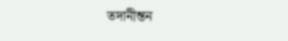তদানীন্তন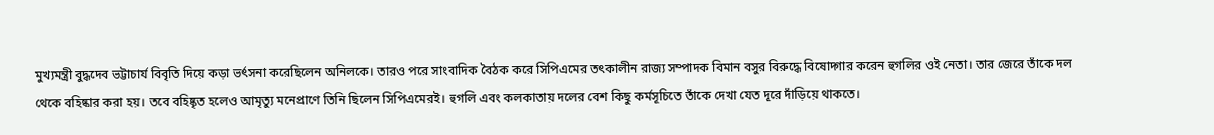মুখ্যমন্ত্রী বুদ্ধদেব ভট্টাচার্য বিবৃতি দিয়ে কড়া ভর্ৎসনা করেছিলেন অনিলকে। তারও পরে সাংবাদিক বৈঠক করে সিপিএমের তৎকালীন রাজ্য সম্পাদক বিমান বসুর বিরুদ্ধে বিষোদ্গার করেন হুগলির ওই নেতা। তার জেরে তাঁকে দল থেকে বহিষ্কার করা হয়। তবে বহিষ্কৃত হলেও আমৃত্যু মনেপ্রাণে তিনি ছিলেন সিপিএমেরই। হুগলি এবং কলকাতায় দলের বেশ কিছু কর্মসূচিতে তাঁকে দেখা যেত দূরে দাঁড়িয়ে থাকতে।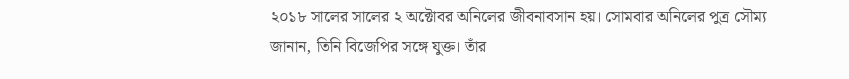২০১৮ সালের সালের ২ অক্টোবর অনিলের জীবনাবসান হয়। সোমবার অনিলের পুত্র সৌম্য জানান, তিনি বিজেপির সঙ্গে যুক্ত। তাঁর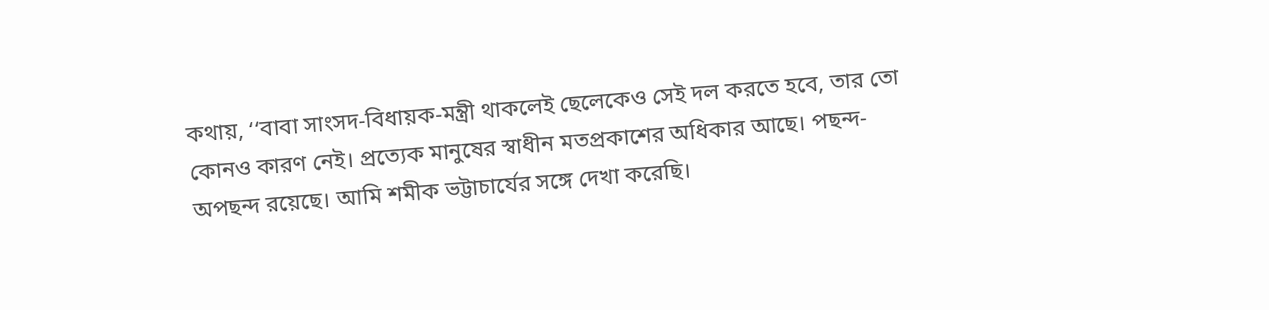কথায়, ‘‘বাবা সাংসদ-বিধায়ক-মন্ত্রী থাকলেই ছেলেকেও সেই দল করতে হবে, তার তো কোনও কারণ নেই। প্রত্যেক মানুষের স্বাধীন মতপ্রকাশের অধিকার আছে। পছন্দ-অপছন্দ রয়েছে। আমি শমীক ভট্টাচার্যের সঙ্গে দেখা করেছি।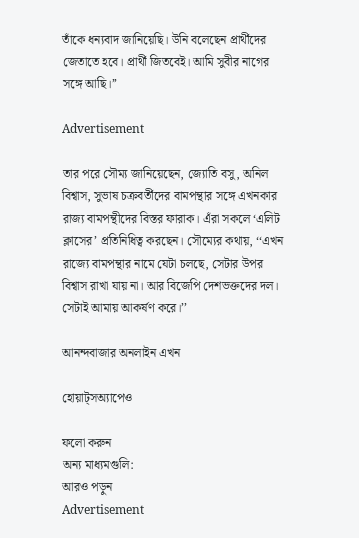তাঁকে ধন্যবাদ জানিয়েছি। উনি বলেছেন প্রার্থীদের জেতাতে হবে। প্রার্থী জিতবেই। আমি সুবীর নাগের সঙ্গে আছি।’’

Advertisement

তার পরে সৌম্য জানিয়েছেন, জ্যোতি বসু, অনিল বিশ্বাস, সুভাষ চক্রবর্তীদের বামপন্থার সঙ্গে এখনকার রাজ্য বামপন্থীদের বিস্তর ফারাক। এঁরা সকলে ‘এলিট ক্লাসের’ প্রতিনিধিত্ব করছেন। সৌম্যের কথায়, ‘‘এখন রাজ্যে বামপন্থার নামে যেটা চলছে, সেটার উপর বিশ্বাস রাখা যায় না। আর বিজেপি দেশভক্তদের দল। সেটাই আমায় আকর্ষণ করে।’’

আনন্দবাজার অনলাইন এখন

হোয়াট্‌সঅ্যাপেও

ফলো করুন
অন্য মাধ্যমগুলি:
আরও পড়ুন
Advertisement